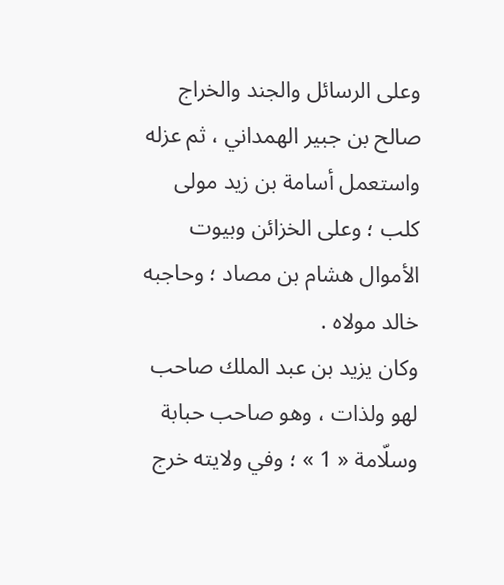وعلى الرسائل والجند والخراج صالح بن جبير الهمداني ، ثم عزله واستعمل أسامة بن زيد مولى كلب ؛ وعلى الخزائن وبيوت الأموال هشام بن مصاد ؛ وحاجبه خالد مولاه .
وكان يزيد بن عبد الملك صاحب لهو ولذات ، وهو صاحب حبابة وسلّامة « 1 » ؛ وفي ولايته خرج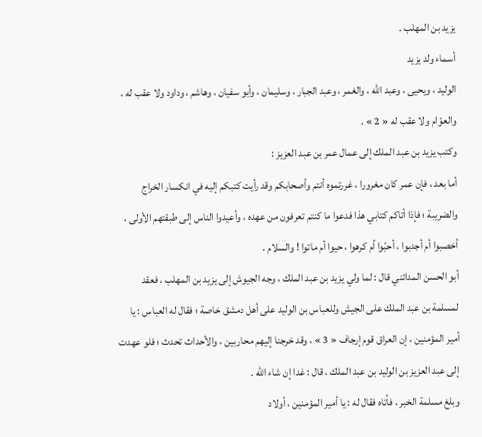يزيد بن المهلب .
أسماء ولد يزيد
الوليد ، ويحيى ، وعبد اللّه ، والغمر ، وعبد الجبار ، وسليمان ، وأبو سفيان ، وهاشم ، وداود ولا عقب له ، والعوّام ولا عقب له « 2 » .
وكتب يزيد بن عبد الملك إلى عمال عمر بن عبد العزيز :
أما بعد ، فإن عمر كان مغرورا ، غررتموه أنتم وأصحابكم وقد رأيت كتبكم إليه في انكسار الخراج والضريبة ؛ فإذا أتاكم كتابي هذا فدعوا ما كنتم تعرفون من عهده ، وأعيدوا الناس إلى طبقتهم الأولى ، أخصبوا أم أجدبوا ، أحبّوا أم كرهوا ، حيوا أم ماتوا ! والسلام .
أبو الحسن المدائني قال : لما ولي يزيد بن عبد الملك ، وجه الجيوش إلى يزيد بن المهلب ، فعقد لمسلمة بن عبد الملك على الجيش وللعباس بن الوليد على أهل دمشق خاصة ؛ فقال له العباس : يا أمير المؤمنين ، إن العراق قوم إرجاف « 3 » ، وقد خرجنا إليهم محاربين ، والأحداث تحدث ؛ فلو عهدت إلى عبد العزيز بن الوليد بن عبد الملك ، قال : غدا إن شاء اللّه .
وبلغ مسلمة الخبر ، فأتاه فقال له : يا أمير المؤمنين ، أولاد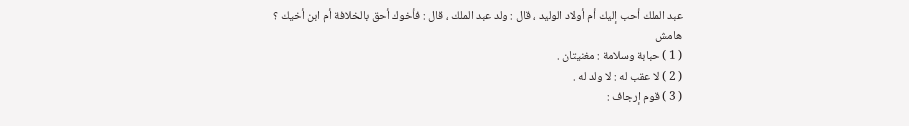عبد الملك أحب إليك أم أولاد الوليد ، قال : ولد عبد الملك ، قال : فأخوك أحق بالخلافة أم ابن أخيك ؟
هامش
( 1 ) حبابة وسلامة : مغنيتان .
( 2 ) لا عقب له : لا ولد له .
( 3 ) قوم إرجاف :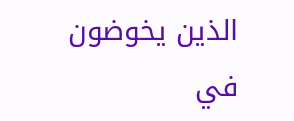الذين يخوضون في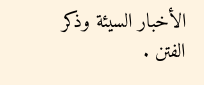الأخبار السيئة وذكر الفتن .